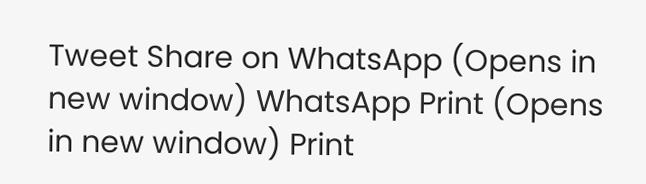Tweet Share on WhatsApp (Opens in new window) WhatsApp Print (Opens in new window) Print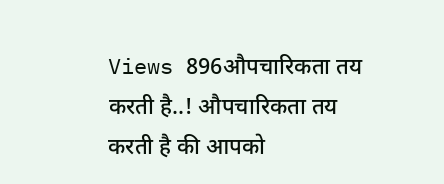Views 896औपचारिकता तय करती है..! औपचारिकता तय करती है की आपको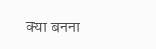क्या बनना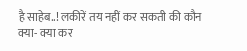है साहेब..! लकीरें तय नहीं कर सकती की कौन क्या- क्या कर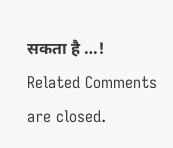सकता है …! Related Comments are closed.